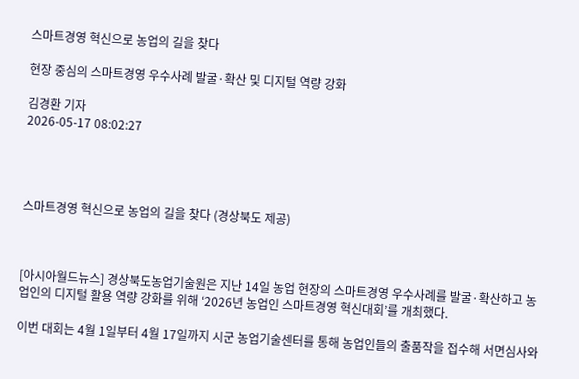스마트경영 혁신으로 농업의 길을 찾다

현장 중심의 스마트경영 우수사례 발굴·확산 및 디지털 역량 강화

김경환 기자
2026-05-17 08:02:27




스마트경영 혁신으로 농업의 길을 찾다 (경상북도 제공)



[아시아월드뉴스] 경상북도농업기술원은 지난 14일 농업 현장의 스마트경영 우수사례를 발굴·확산하고 농업인의 디지털 활용 역량 강화를 위해 ‘2026년 농업인 스마트경영 혁신대회’를 개최했다.

이번 대회는 4월 1일부터 4월 17일까지 시군 농업기술센터를 통해 농업인들의 출품작을 접수해 서면심사와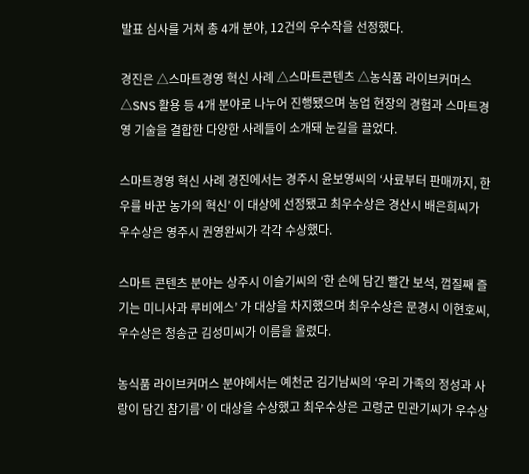발표 심사를 거쳐 총 4개 분야, 12건의 우수작을 선정했다.

경진은 △스마트경영 혁신 사례 △스마트콘텐츠 △농식품 라이브커머스 △SNS 활용 등 4개 분야로 나누어 진행됐으며 농업 현장의 경험과 스마트경영 기술을 결합한 다양한 사례들이 소개돼 눈길을 끌었다.

스마트경영 혁신 사례 경진에서는 경주시 윤보영씨의 ‘사료부터 판매까지, 한우를 바꾼 농가의 혁신’ 이 대상에 선정됐고 최우수상은 경산시 배은희씨가 우수상은 영주시 권영완씨가 각각 수상했다.

스마트 콘텐츠 분야는 상주시 이슬기씨의 ‘한 손에 담긴 빨간 보석, 껍질째 즐기는 미니사과 루비에스’ 가 대상을 차지했으며 최우수상은 문경시 이현호씨, 우수상은 청송군 김성미씨가 이름을 올렸다.

농식품 라이브커머스 분야에서는 예천군 김기남씨의 ‘우리 가족의 정성과 사랑이 담긴 참기름’ 이 대상을 수상했고 최우수상은 고령군 민관기씨가 우수상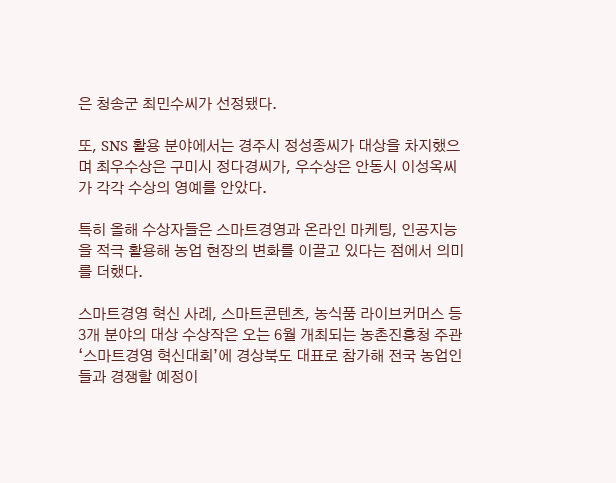은 청송군 최민수씨가 선정됐다.

또, SNS 활용 분야에서는 경주시 정성종씨가 대상을 차지했으며 최우수상은 구미시 정다경씨가, 우수상은 안동시 이성옥씨가 각각 수상의 영예를 안았다.

특히 올해 수상자들은 스마트경영과 온라인 마케팅, 인공지능을 적극 활용해 농업 현장의 변화를 이끌고 있다는 점에서 의미를 더했다.

스마트경영 혁신 사례, 스마트콘텐츠, 농식품 라이브커머스 등 3개 분야의 대상 수상작은 오는 6월 개최되는 농촌진흥청 주관 ‘스마트경영 혁신대회’에 경상북도 대표로 참가해 전국 농업인들과 경쟁할 예정이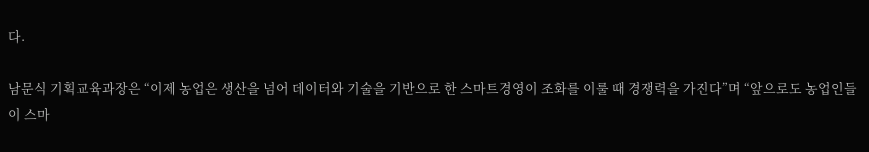다.

남문식 기획교육과장은 “이제 농업은 생산을 넘어 데이터와 기술을 기반으로 한 스마트경영이 조화를 이룰 때 경쟁력을 가진다”며 “앞으로도 농업인들이 스마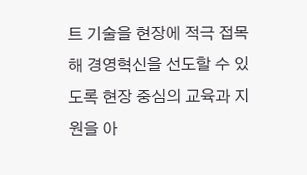트 기술을 현장에 적극 접목해 경영혁신을 선도할 수 있도록 현장 중심의 교육과 지원을 아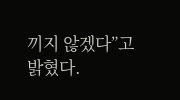끼지 않겠다”고 밝혔다.